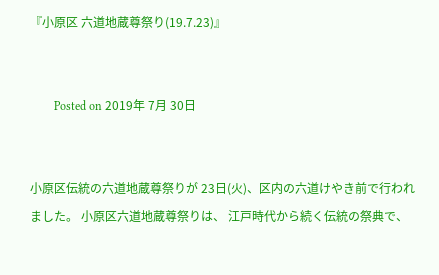『小原区 六道地蔵尊祭り(19.7.23)』


        Posted on 2019年 7月 30日


小原区伝統の六道地蔵尊祭りが 23日(火)、区内の六道けやき前で行われました。 小原区六道地蔵尊祭りは、 江戸時代から続く伝統の祭典で、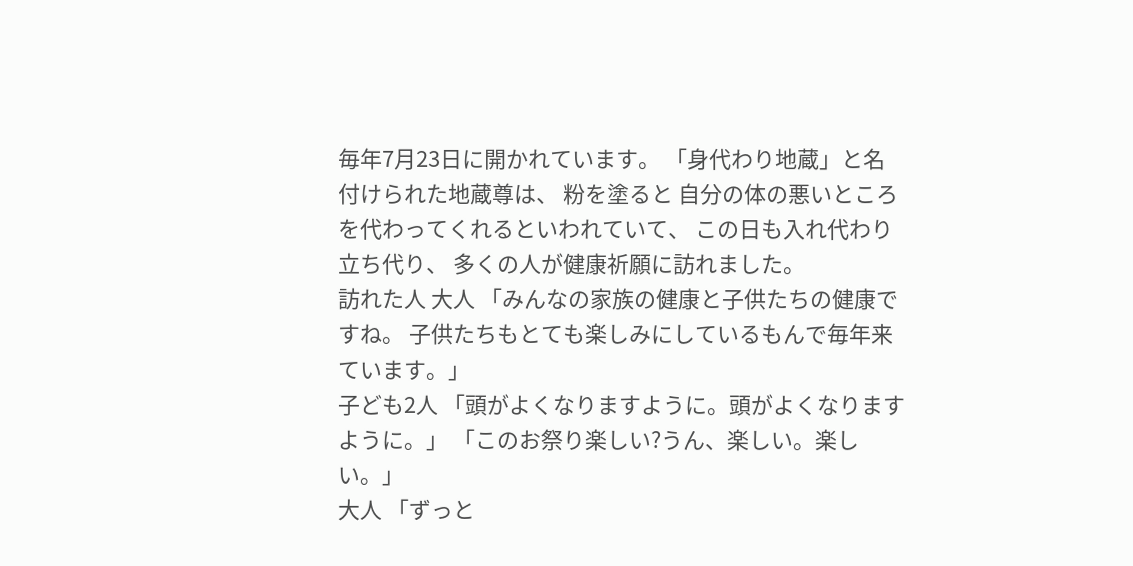毎年7月23日に開かれています。 「身代わり地蔵」と名付けられた地蔵尊は、 粉を塗ると 自分の体の悪いところを代わってくれるといわれていて、 この日も入れ代わり立ち代り、 多くの人が健康祈願に訪れました。
訪れた人 大人 「みんなの家族の健康と子供たちの健康ですね。 子供たちもとても楽しみにしているもんで毎年来ています。」
子ども2人 「頭がよくなりますように。頭がよくなりますように。」 「このお祭り楽しい?うん、楽しい。楽しい。」
大人 「ずっと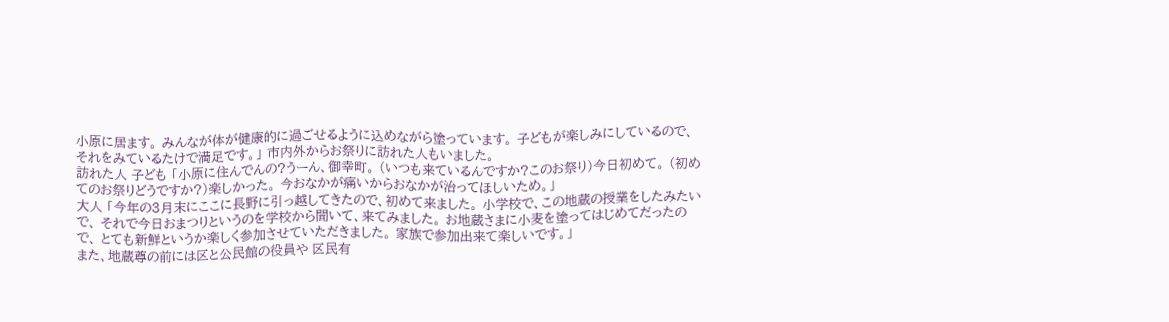小原に居ます。 みんなが体が健康的に過ごせるように込めながら塗っています。 子どもが楽しみにしているので、それをみているたけで満足です。」 市内外からお祭りに訪れた人もいました。
訪れた人 子ども 「小原に住んでんの?うーん、御幸町。 (いつも来ているんですか?このお祭り)今日初めて。 (初めてのお祭りどうですか?)楽しかった。 今おなかが痛いからおなかが治ってほしいため。」
大人 「今年の3月末にここに長野に引っ越してきたので、初めて来ました。 小学校で、この地蔵の授業をしたみたいで、 それで今日おまつりというのを学校から聞いて、来てみました。 お地蔵さまに小麦を塗ってはじめてだったので、 とても新鮮というか楽しく参加させていただきました。 家族で参加出来て楽しいです。」
また、地蔵尊の前には区と公民館の役員や 区民有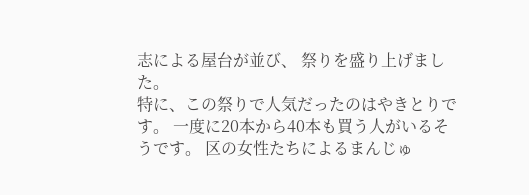志による屋台が並び、 祭りを盛り上げました。
特に、この祭りで人気だったのはやきとりです。 一度に20本から40本も買う人がいるそうです。 区の女性たちによるまんじゅ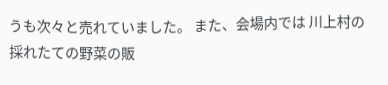うも次々と売れていました。 また、会場内では 川上村の採れたての野菜の販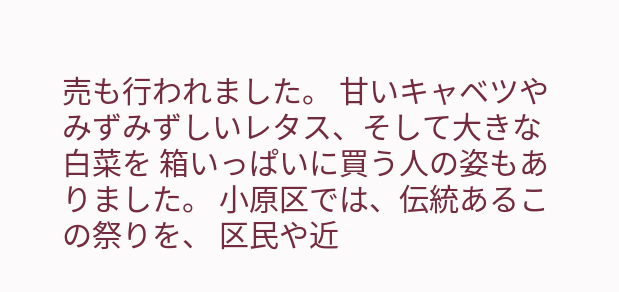売も行われました。 甘いキャベツやみずみずしいレタス、そして大きな白菜を 箱いっぱいに買う人の姿もありました。 小原区では、伝統あるこの祭りを、 区民や近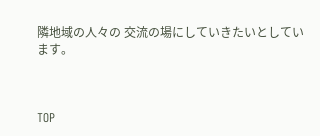隣地域の人々の 交流の場にしていきたいとしています。



TOP